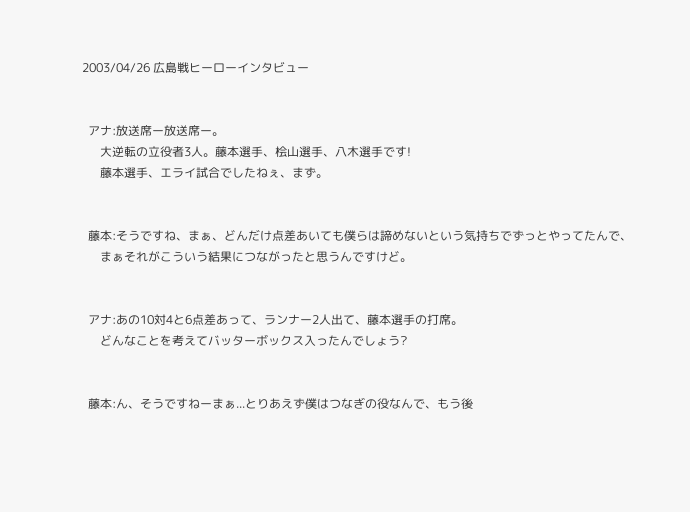2003/04/26 広島戦ヒーローインタビュー


  アナ:放送席ー放送席ー。
      大逆転の立役者3人。藤本選手、桧山選手、八木選手です!
      藤本選手、エライ試合でしたねぇ、まず。


  藤本:そうですね、まぁ、どんだけ点差あいても僕らは諦めないという気持ちでずっとやってたんで、
      まぁそれがこういう結果につながったと思うんですけど。


  アナ:あの10対4と6点差あって、ランナー2人出て、藤本選手の打席。
      どんなことを考えてバッターボックス入ったんでしょう?


  藤本:ん、そうですねーまぁ...とりあえず僕はつなぎの役なんで、もう後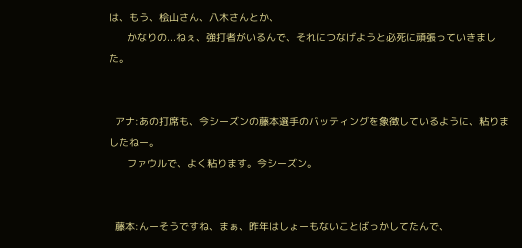は、もう、桧山さん、八木さんとか、
      かなりの...ねぇ、強打者がいるんで、それにつなげようと必死に頑張っていきました。


  アナ:あの打席も、今シーズンの藤本選手のバッティングを象徴しているように、粘りましたねー。
      ファウルで、よく粘ります。今シーズン。


  藤本:んーそうですね、まぁ、昨年はしょーもないことばっかしてたんで、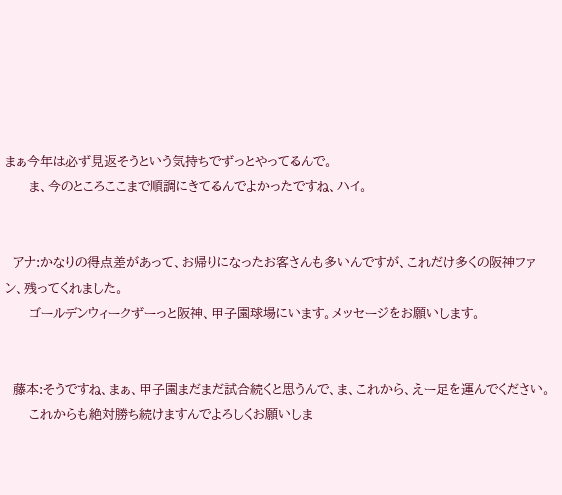まぁ今年は必ず見返そうという気持ちでずっとやってるんで。
      ま、今のところここまで順調にきてるんでよかったですね、ハイ。


  アナ:かなりの得点差があって、お帰りになったお客さんも多いんですが、これだけ多くの阪神ファン、残ってくれました。
      ゴールデンウィークずーっと阪神、甲子園球場にいます。メッセージをお願いします。


  藤本:そうですね、まぁ、甲子園まだまだ試合続くと思うんで、ま、これから、えー足を運んでください。
      これからも絶対勝ち続けますんでよろしくお願いしま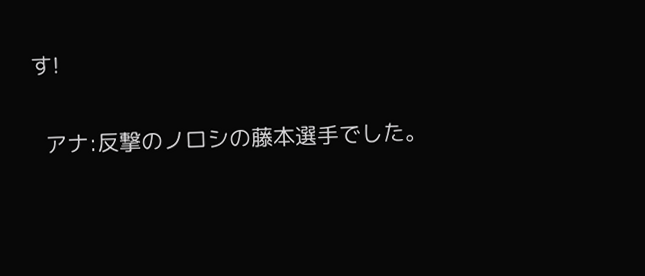す!


  アナ:反撃のノロシの藤本選手でした。